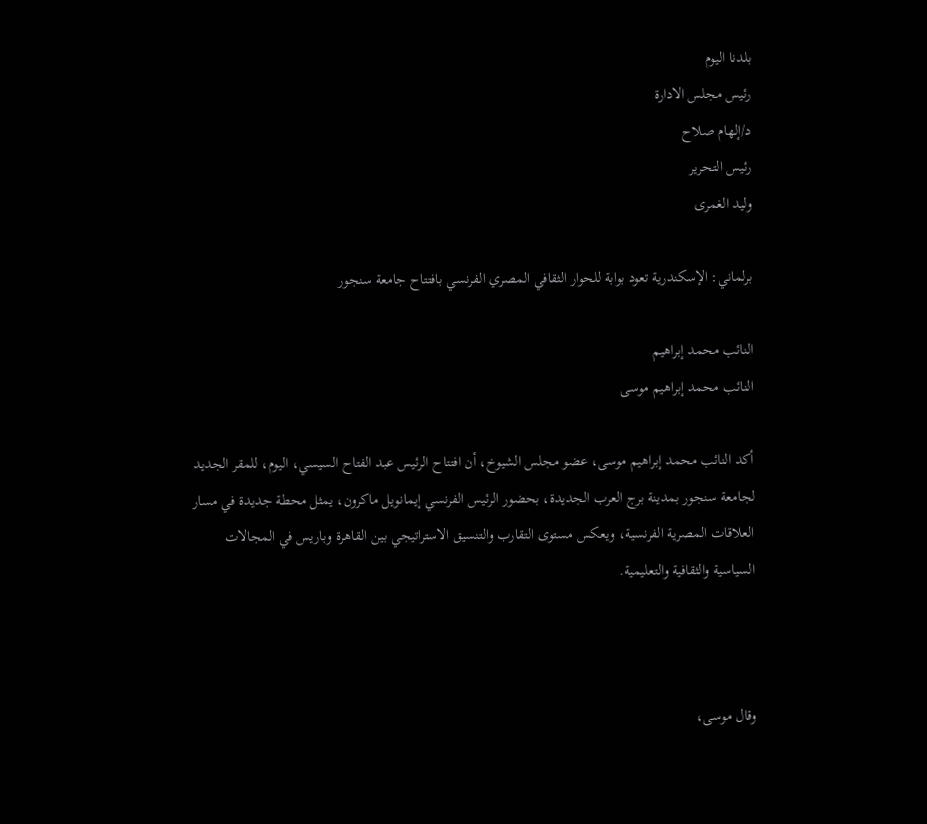بلدنا اليوم
رئيس مجلس الادارة
د/إلهام صلاح
رئيس التحرير
وليد الغمرى

برلماني: الإسكندرية تعود بوابة للحوار الثقافي المصري الفرنسي بافتتاح جامعة سنجور

النائب محمد إبراهيم
النائب محمد إبراهيم موسى

أكد النائب محمد إبراهيم موسى، عضو مجلس الشيوخ، أن افتتاح الرئيس عبد الفتاح السيسي، اليوم، للمقر الجديد لجامعة سنجور بمدينة برج العرب الجديدة، بحضور الرئيس الفرنسي إيمانويل ماكرون، يمثل محطة جديدة في مسار العلاقات المصرية الفرنسية، ويعكس مستوى التقارب والتنسيق الاستراتيجي بين القاهرة وباريس في المجالات السياسية والثقافية والتعليمية.



وقال موسى،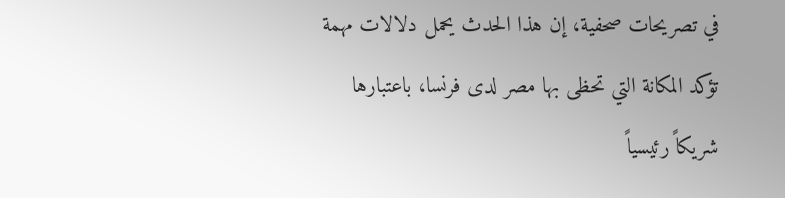في تصريحات صحفية، إن هذا الحدث يحمل دلالات مهمة تؤكد المكانة التي تحظى بها مصر لدى فرنسا، باعتبارها شريكاً رئيسياً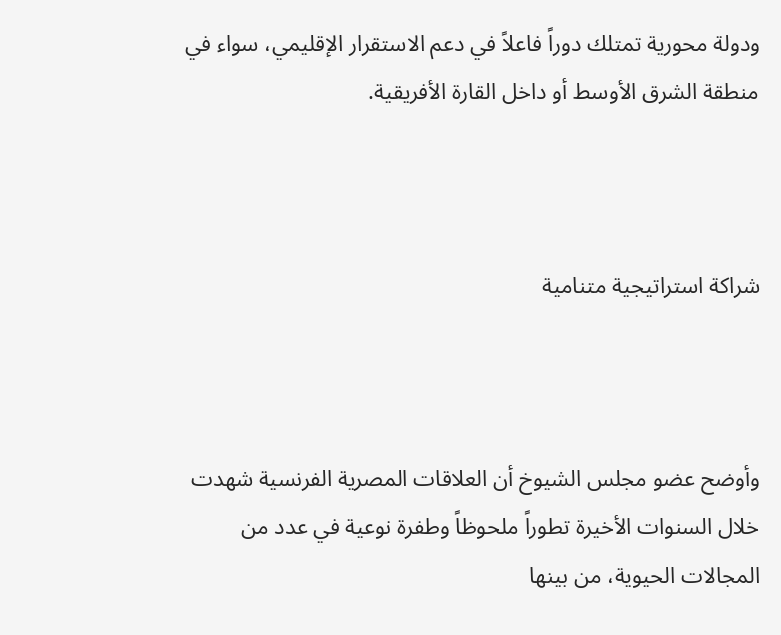ودولة محورية تمتلك دوراً فاعلاً في دعم الاستقرار الإقليمي، سواء في منطقة الشرق الأوسط أو داخل القارة الأفريقية.



شراكة استراتيجية متنامية



وأوضح عضو مجلس الشيوخ أن العلاقات المصرية الفرنسية شهدت خلال السنوات الأخيرة تطوراً ملحوظاً وطفرة نوعية في عدد من المجالات الحيوية، من بينها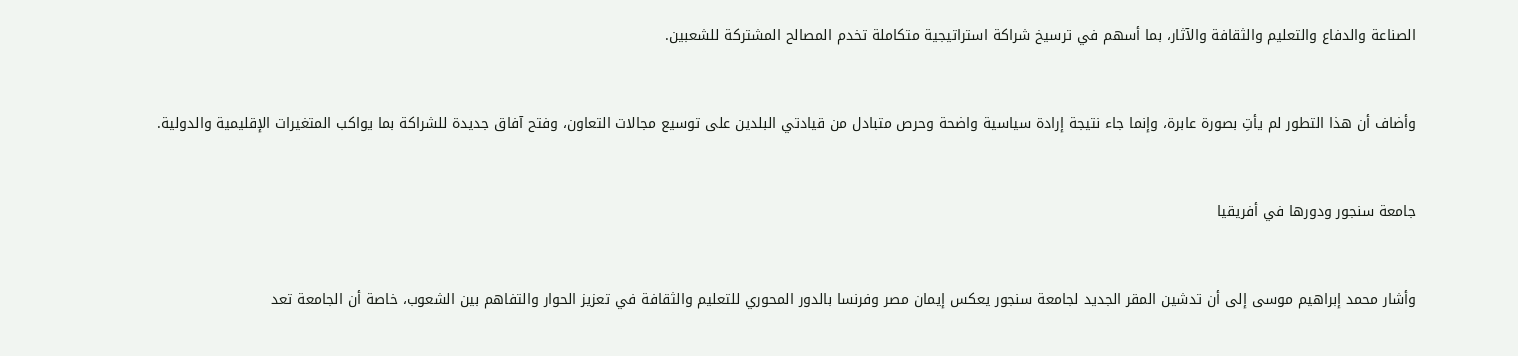الصناعة والدفاع والتعليم والثقافة والآثار، بما أسهم في ترسيخ شراكة استراتيجية متكاملة تخدم المصالح المشتركة للشعبين.



وأضاف أن هذا التطور لم يأتِ بصورة عابرة، وإنما جاء نتيجة إرادة سياسية واضحة وحرص متبادل من قيادتي البلدين على توسيع مجالات التعاون، وفتح آفاق جديدة للشراكة بما يواكب المتغيرات الإقليمية والدولية.



جامعة سنجور ودورها في أفريقيا



وأشار محمد إبراهيم موسى إلى أن تدشين المقر الجديد لجامعة سنجور يعكس إيمان مصر وفرنسا بالدور المحوري للتعليم والثقافة في تعزيز الحوار والتفاهم بين الشعوب، خاصة أن الجامعة تعد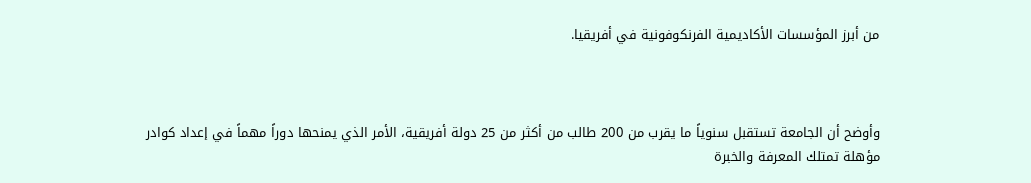من أبرز المؤسسات الأكاديمية الفرنكوفونية في أفريقيا.



وأوضح أن الجامعة تستقبل سنوياً ما يقرب من 200 طالب من أكثر من 25 دولة أفريقية، الأمر الذي يمنحها دوراً مهماً في إعداد كوادر مؤهلة تمتلك المعرفة والخبرة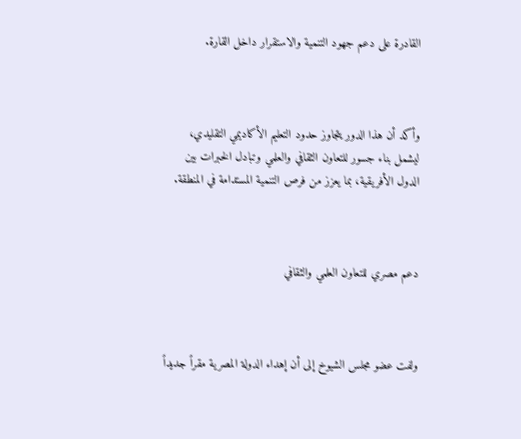القادرة على دعم جهود التنمية والاستقرار داخل القارة.



وأكد أن هذا الدور يتجاوز حدود التعليم الأكاديمي التقليدي، ليشمل بناء جسور للتعاون الثقافي والعلمي وتبادل الخبرات بين الدول الأفريقية، بما يعزز من فرص التنمية المستدامة في المنطقة.



دعم مصري للتعاون العلمي والثقافي



ولفت عضو مجلس الشيوخ إلى أن إهداء الدولة المصرية مقراً جديداً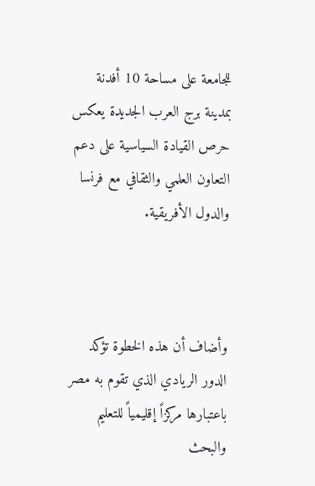للجامعة على مساحة 10 أفدنة بمدينة برج العرب الجديدة يعكس حرص القيادة السياسية على دعم التعاون العلمي والثقافي مع فرنسا والدول الأفريقية.



وأضاف أن هذه الخطوة تؤكد الدور الريادي الذي تقوم به مصر باعتبارها مركزاً إقليمياً للتعليم والبحث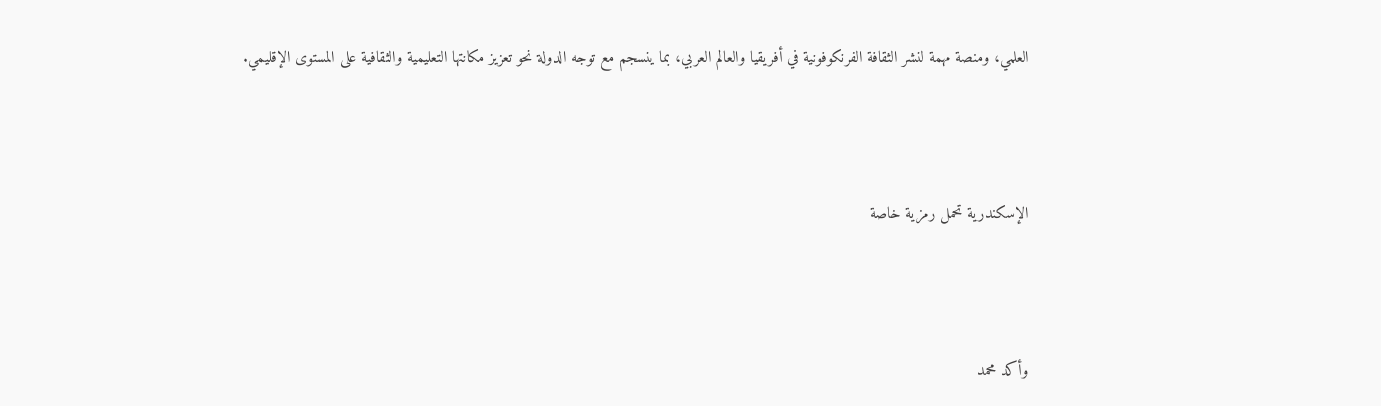العلمي، ومنصة مهمة لنشر الثقافة الفرنكوفونية في أفريقيا والعالم العربي، بما ينسجم مع توجه الدولة نحو تعزيز مكانتها التعليمية والثقافية على المستوى الإقليمي.



الإسكندرية تحمل رمزية خاصة



وأكد محمد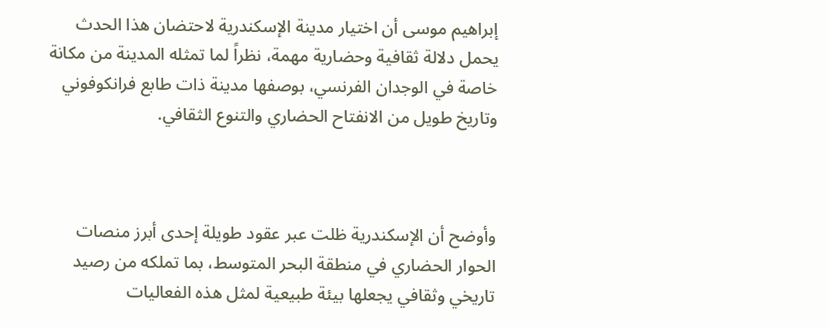إبراهيم موسى أن اختيار مدينة الإسكندرية لاحتضان هذا الحدث يحمل دلالة ثقافية وحضارية مهمة، نظراً لما تمثله المدينة من مكانة خاصة في الوجدان الفرنسي، بوصفها مدينة ذات طابع فرانكوفوني وتاريخ طويل من الانفتاح الحضاري والتنوع الثقافي.



وأوضح أن الإسكندرية ظلت عبر عقود طويلة إحدى أبرز منصات الحوار الحضاري في منطقة البحر المتوسط، بما تملكه من رصيد تاريخي وثقافي يجعلها بيئة طبيعية لمثل هذه الفعاليات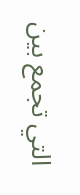التي تجمع بين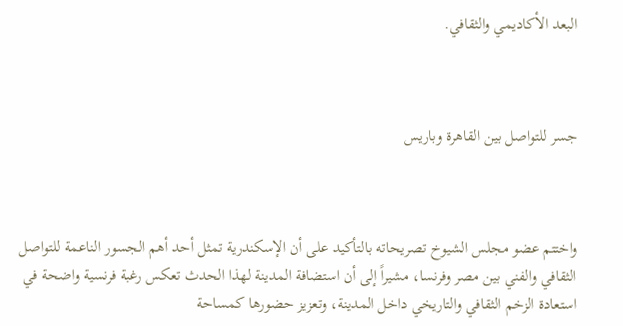البعد الأكاديمي والثقافي.



جسر للتواصل بين القاهرة وباريس



واختتم عضو مجلس الشيوخ تصريحاته بالتأكيد على أن الإسكندرية تمثل أحد أهم الجسور الناعمة للتواصل الثقافي والفني بين مصر وفرنسا، مشيراً إلى أن استضافة المدينة لهذا الحدث تعكس رغبة فرنسية واضحة في استعادة الزخم الثقافي والتاريخي داخل المدينة، وتعزيز حضورها كمساحة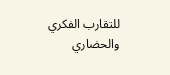للتقارب الفكري والحضاري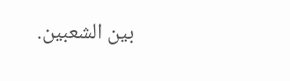بين الشعبين.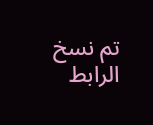تم نسخ الرابط